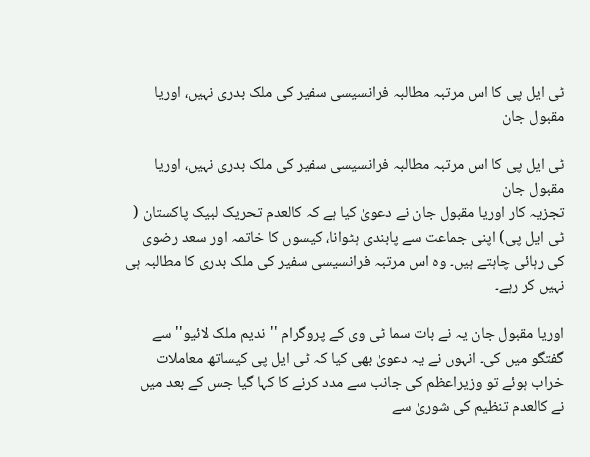ٹی ایل پی کا اس مرتبہ مطالبہ فرانسیسی سفیر کی ملک بدری نہیں، اوریا مقبول جان

ٹی ایل پی کا اس مرتبہ مطالبہ فرانسیسی سفیر کی ملک بدری نہیں، اوریا مقبول جان
تجزیہ کار اوریا مقبول جان نے دعویٰ کیا ہے کہ کالعدم تحریک لبیک پاکستان ( ٹی ایل پی) اپنی جماعت سے پابندی ہٹوانا، کیسوں کا خاتمہ اور سعد رضوی کی رہائی چاہتے ہیں۔ وہ اس مرتبہ فرانسیسی سفیر کی ملک بدری کا مطالبہ ہی نہیں کر رہے۔

اوریا مقبول جان یہ نے بات سما ٹی وی کے پروگرام ''ندیم ملک لائیو'' سے گفتگو میں کی۔ انہوں نے یہ دعویٰ بھی کیا کہ ٹی ایل پی کیساتھ معاملات خراب ہوئے تو وزیراعظم کی جانب سے مدد کرنے کا کہا گیا جس کے بعد میں نے کالعدم تنظیم کی شوریٰ سے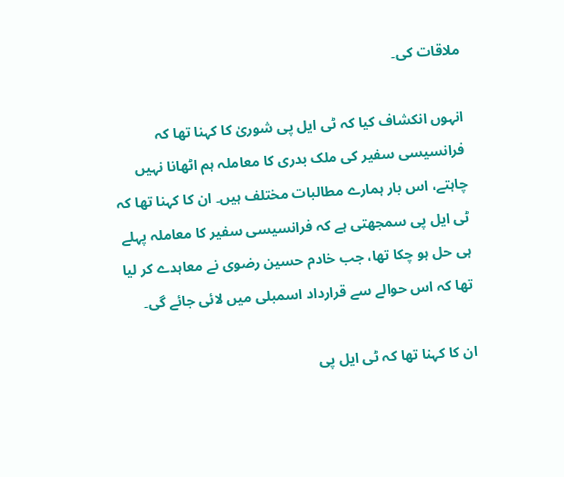ملاقات کی۔

انہوں انکشاف کیا کہ ٹی ایل پی شوریٰ کا کہنا تھا کہ فرانسیسی سفیر کی ملک بدری کا معاملہ ہم اٹھانا نہیں چاہتے، اس بار ہمارے مطالبات مختلف ہیں۔ ان کا کہنا تھا کہ ٹی ایل پی سمجھتی ہے کہ فرانسیسی سفیر کا معاملہ پہلے ہی حل ہو چکا تھا، جب خادم حسین رضوی نے معاہدے کر لیا تھا کہ اس حوالے سے قرارداد اسمبلی میں لائی جائے گی۔

ان کا کہنا تھا کہ ٹی ایل پی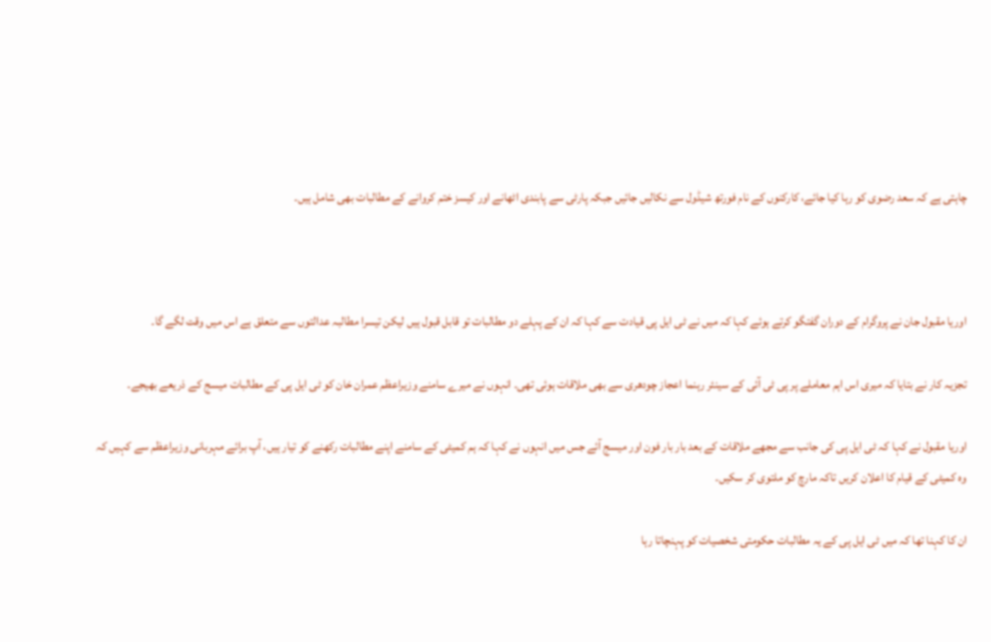چاہتی ہے کہ سعد رضوی کو رہا کیا جائے، کارکنوں کے نام فورتھ شیڈول سے نکالیں جائیں جبکہ پارٹی سے پابندی اٹھانے اور کیسز ختم کروانے کے مطالبات بھی شامل ہیں۔



اوریا مقبول جان نے پروگرام کے دوران گفتگو کرتے ہوئے کہا کہ میں نے ٹی ایل پی قیادت سے کہا کہ ان کے پہلے دو مطالبات تو قابل قبول ہیں لیکن تیسرا مطالبہ عدالتوں سے متعلق ہے اس میں وقت لگے گا۔

تجزیہ کار نے بتایا کہ میری اس اہم معاملے پر پی ٹی آئی کے سینئر رہنما اعجاز چودھری سے بھی ملاقات ہوئی تھی۔ انہوں نے میرے سامنے وزیراعظم عمران خان کو ٹی ایل پی کے مطالبات میسج کے ذریعے بھیجے۔

اوریا مقبول نے کہا کہ ٹی ایل پی کی جانب سے مجھے ملاقات کے بعد بار بار فون اور میسج آئے جس میں انہوں نے کہا کہ ہم کمیٹی کے سامنے اپنے مطالبات رکھنے کو تیار ہیں، آپ برائے مہربانی وزیراعظم سے کہیں کہ وہ کمیٹی کے قیام کا اعلان کریں تاکہ مارچ کو ملتوی کر سکیں۔

ان کا کہنا تھا کہ میں ٹی ایل پی کے یہ مطالبات حکومتی شخصیات کو پہنچاتا رہا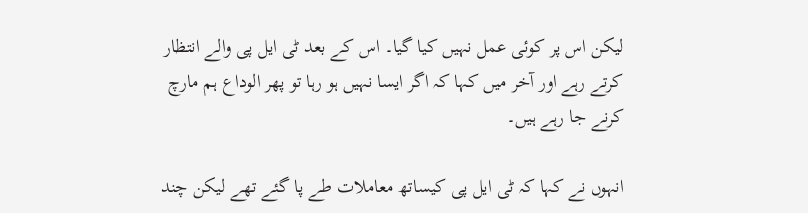لیکن اس پر کوئی عمل نہیں کیا گیا۔ اس کے بعد ٹی ایل پی والے انتظار کرتے رہے اور آخر میں کہا کہ اگر ایسا نہیں ہو رہا تو پھر الوداع ہم مارچ کرنے جا رہے ہیں۔

انہوں نے کہا کہ ٹی ایل پی کیساتھ معاملات طے پا گئے تھے لیکن چند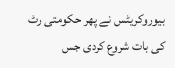بیوروکریٹس نے پھر حکومتی رٹ کی بات شروع کردی جس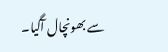سے بھونچال آگیا۔